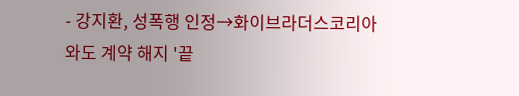- 강지환, 성폭행 인정→화이브라더스코리아와도 계약 해지 '끝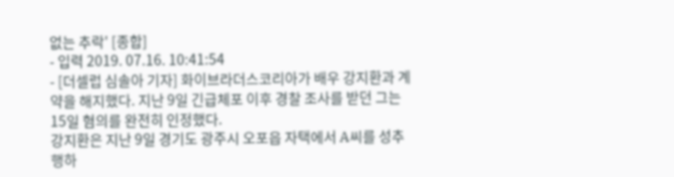없는 추락' [종합]
- 입력 2019. 07.16. 10:41:54
- [더셀럽 심솔아 기자] 화이브라더스코리아가 배우 강지환과 계약을 해지했다. 지난 9일 긴급체포 이후 경찰 조사를 받던 그는 15일 혐의를 완전히 인정했다.
강지환은 지난 9일 경기도 광주시 오포읍 자택에서 A씨를 성추행하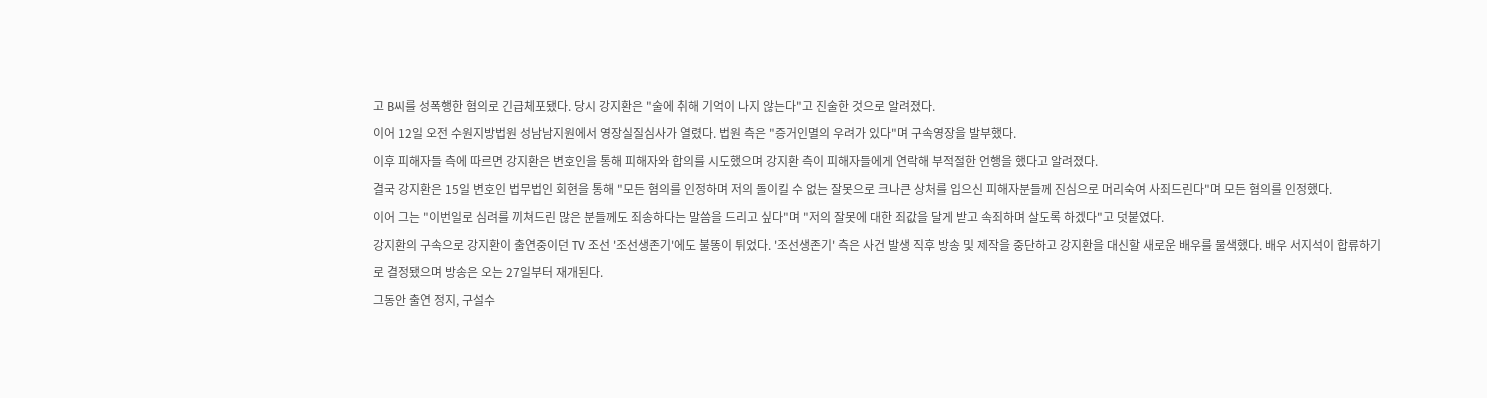고 B씨를 성폭행한 혐의로 긴급체포됐다. 당시 강지환은 "술에 취해 기억이 나지 않는다"고 진술한 것으로 알려졌다.
이어 12일 오전 수원지방법원 성남남지원에서 영장실질심사가 열렸다. 법원 측은 "증거인멸의 우려가 있다"며 구속영장을 발부했다.
이후 피해자들 측에 따르면 강지환은 변호인을 통해 피해자와 합의를 시도했으며 강지환 측이 피해자들에게 연락해 부적절한 언행을 했다고 알려졌다.
결국 강지환은 15일 변호인 법무법인 회현을 통해 "모든 혐의를 인정하며 저의 돌이킬 수 없는 잘못으로 크나큰 상처를 입으신 피해자분들께 진심으로 머리숙여 사죄드린다"며 모든 혐의를 인정했다.
이어 그는 "이번일로 심려를 끼쳐드린 많은 분들께도 죄송하다는 말씀을 드리고 싶다"며 "저의 잘못에 대한 죄값을 달게 받고 속죄하며 살도록 하겠다"고 덧붙였다.
강지환의 구속으로 강지환이 출연중이던 TV 조선 '조선생존기'에도 불똥이 튀었다. '조선생존기' 측은 사건 발생 직후 방송 및 제작을 중단하고 강지환을 대신할 새로운 배우를 물색했다. 배우 서지석이 합류하기로 결정됐으며 방송은 오는 27일부터 재개된다.
그동안 출연 정지, 구설수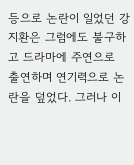등으로 논란이 일었던 강지환은 그럼에도 불구하고 드라마에 주연으로 출연하며 연기력으로 논란을 덮었다. 그러나 이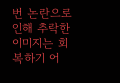번 논란으로 인해 추락한 이미지는 회복하기 어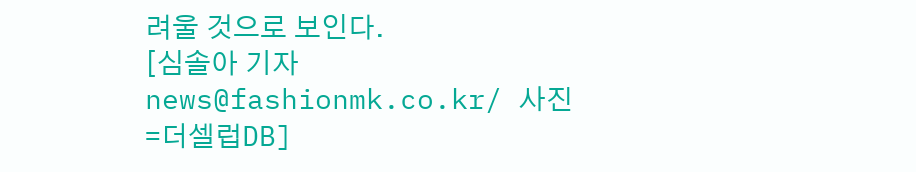려울 것으로 보인다.
[심솔아 기자 news@fashionmk.co.kr/ 사진=더셀럽DB]